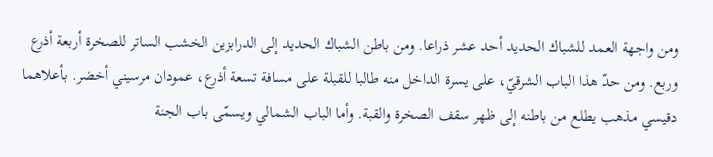ومن واجهة العمد للشباك الحديد أحد عشر ذراعا. ومن باطن الشباك الحديد إلى الدرابزين الخشب الساتر للصخرة أربعة أذرع وربع. ومن حدّ هذا الباب الشرقيّ، على يسرة الداخل منه طالبا للقبلة على مسافة تسعة أذرع، عمودان مرسيني أخضر. بأعلاهما دقيسي مذهب يطلع من باطنه إلى ظهر سقف الصخرة والقبة. وأما الباب الشمالي ويسمّى باب الجنة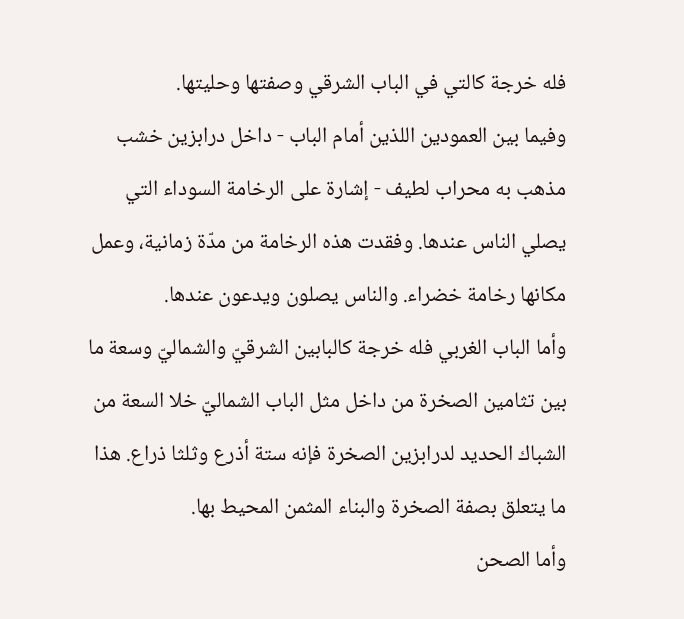فله خرجة كالتي في الباب الشرقي وصفتها وحليتها.
وفيما بين العمودين اللذين أمام الباب - داخل درابزين خشب مذهب به محراب لطيف - إشارة على الرخامة السوداء التي يصلي الناس عندها. وفقدت هذه الرخامة من مدّة زمانية، وعمل مكانها رخامة خضراء. والناس يصلون ويدعون عندها.
وأما الباب الغربي فله خرجة كالبابين الشرقيّ والشماليّ وسعة ما بين تثامين الصخرة من داخل مثل الباب الشماليّ خلا السعة من الشباك الحديد لدرابزين الصخرة فإنه ستة أذرع وثلثا ذراع. هذا ما يتعلق بصفة الصخرة والبناء المثمن المحيط بها.
وأما الصحن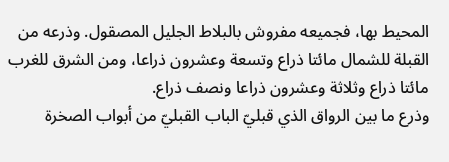المحيط بها، فجميعه مفروش بالبلاط الجليل المصقول. وذرعه من القبلة للشمال مائتا ذراع وتسعة وعشرون ذراعا، ومن الشرق للغرب مائتا ذراع وثلاثة وعشرون ذراعا ونصف ذراع.
وذرع ما بين الرواق الذي قبليّ الباب القبليّ من أبواب الصخرة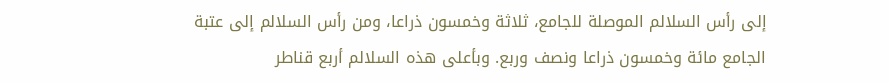إلى رأس السلالم الموصلة للجامع، ثلاثة وخمسون ذراعا، ومن رأس السلالم إلى عتبة الجامع مائة وخمسون ذراعا ونصف وربع. وبأعلى هذه السلالم أربع قناطر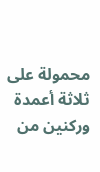محمولة على ثلاثة أعمدة وركنين من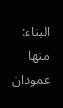البناء: منها عمودان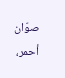صوّان أحمر،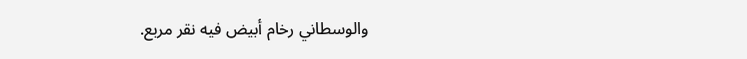والوسطاني رخام أبيض فيه نقر مربع.